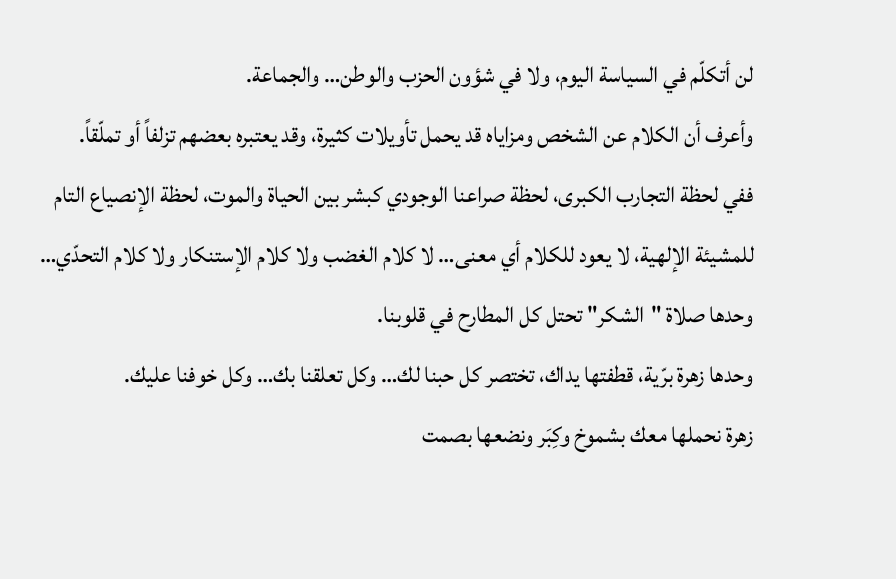لن أتكلّم في السياسة اليوم، ولا في شؤون الحزب والوطن… والجماعة.
وأعرف أن الكلام عن الشخص ومزاياه قد يحمل تأويلات كثيرة، وقد يعتبره بعضهم تزلفاً أو تملّقاً.
ففي لحظة التجارب الكبرى، لحظة صراعنا الوجودي كبشر بين الحياة والموت، لحظة الإنصياع التام للمشيئة الإلهية، لا يعود للكلام أي معنى… لا كلام الغضب ولا كلام الإستنكار ولا كلام التحدّي…
وحدها صلاة "الشكر" تحتل كل المطارح في قلوبنا.
وحدها زهرة برّية، قطفتها يداك، تختصر كل حبنا لك… وكل تعلقنا بك… وكل خوفنا عليك.
زهرة نحملها معك بشموخ وكِبَر ونضعها بصمت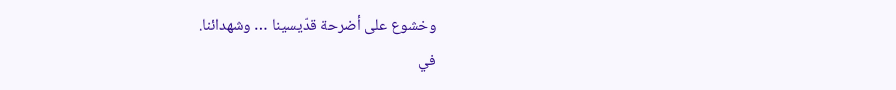وخشوع على أضرحة قدّيسينا … وشهدائنا.
في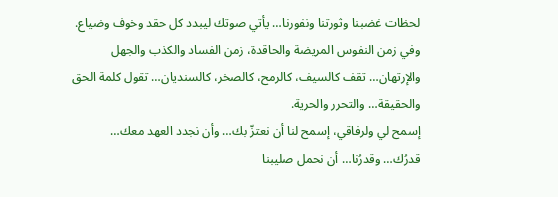لحظات غضبنا وثورتنا ونفورنا… يأتي صوتك ليبدد كل حقد وخوف وضياع.
وفي زمن النفوس المريضة والحاقدة، زمن الفساد والكذب والجهل والإرتهان… تقف كالسيف، كالرمح، كالصخر، كالسنديان… تقول كلمة الحق والحقيقة… والتحرر والحرية.
إسمح لي ولرفاقي، إسمح لنا أن نعتزّ بك… وأن نجدد العهد معك…
قدرُك… وقدرُنا… أن نحمل صليبنا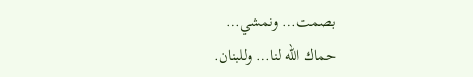بصمت… ونمشي…
حماك الله لنا… وللبنان.